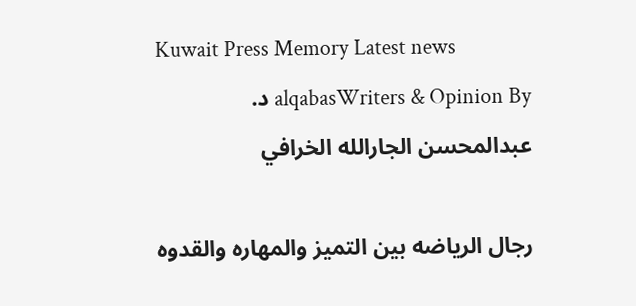Kuwait Press Memory Latest news
alqabasWriters & Opinion By د. عبدالمحسن الجارالله الخرافي

رجال الرياضه بين التميز والمهاره والقدوه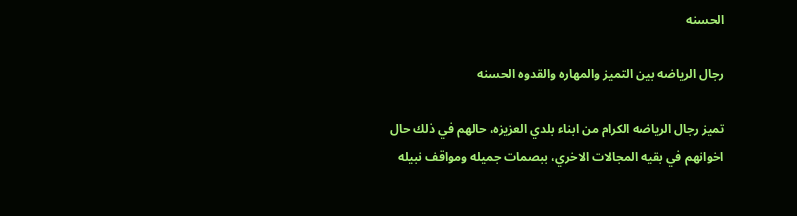الحسنه

رجال الرياضه بين التميز والمهاره والقدوه الحسنه

تميز رجال الرياضه الكرام من ابناء بلدي العزيزه، حالهم في ذلك حال اخوانهم في بقيه المجالات الاخري، ببصمات جميله ومواقف نبيله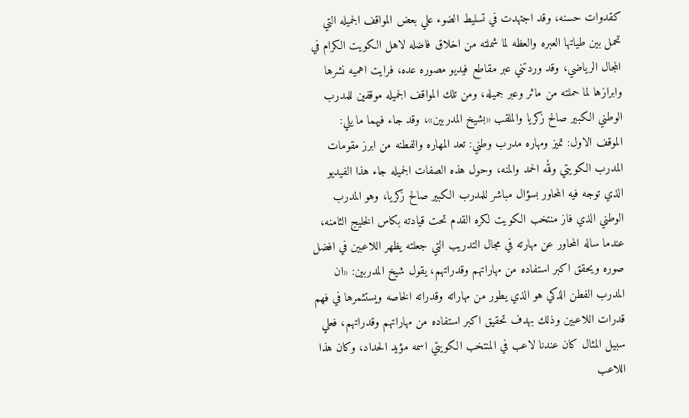كقدوات حسنه، وقد اجتهدت في تسليط الضوء علي بعض المواقف الجميله التي تحمل بين طياتها العبره والعظه لما شملته من اخلاق فاضله لاهل الكويت الكرام في المجال الرياضي، وقد وردتني عبر مقاطع فيديو مصوره عده، فرايت اهميه نشرها وابرازها لما حملته من ماثر وعبر جميله، ومن تلك المواقف الجميله موقفين للمدرب الوطني الكبير صالح زكريا والملقب «بشيخ المدربين»، وقد جاء فيهما ما يلي: الموقف الاول: تميز ومهاره مدرب وطني: تعد المهاره والفطنه من ابرز مقومات المدرب الكويتي ولله الحمد والمنه، وحول هذه الصفات الجميله جاء هذا الفيديو الذي توجه فيه المحاور بسؤال مباشر للمدرب الكبير صالح زكريا، وهو المدرب الوطني الذي فاز منتخب الكويت لكره القدم تحت قيادته بكاس الخليج الثامنه، عندما ساله المحاور عن مهارته في مجال التدريب التي جعلته يظهر اللاعبين في افضل صوره ويحقق اكبر استفاده من مهاراتهم وقدراتهم، يقول شيخ المدربين: «ان المدرب الفطن الذكي هو الذي يطور من مهاراته وقدراته الخاصه ويستثمرها في فهم قدرات اللاعبين وذلك بهدف تحقيق اكبر استفاده من مهاراتهم وقدراتهم، فعلي سبيل المثال كان عندنا لاعب في المنتخب الكويتي اسمه مؤيد الحداد، وكان هذا اللاعب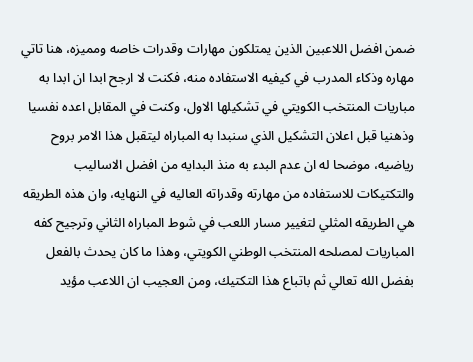ضمن افضل اللاعبين الذين يمتلكون مهارات وقدرات خاصه ومميزه، هنا تاتي مهاره وذكاء المدرب في كيفيه الاستفاده منه، فكنت لا ارجح ابدا ان ابدا به مباريات المنتخب الكويتي في تشكيلها الاول، وكنت في المقابل اعده نفسيا وذهنيا قبل اعلان التشكيل الذي سنبدا به المباراه ليتقبل هذا الامر بروح رياضيه، موضحا له ان عدم البدء به منذ البدايه من افضل الاساليب والتكتيكات للاستفاده من مهارته وقدراته العاليه في النهايه، وان هذه الطريقه هي الطريقه المثلي لتغيير مسار اللعب في شوط المباراه الثاني وترجيح كفه المباريات لمصلحه المنتخب الوطني الكويتي، وهذا ما كان يحدث بالفعل بفضل الله تعالي ثم باتباع هذا التكتيك، ومن العجيب ان اللاعب مؤيد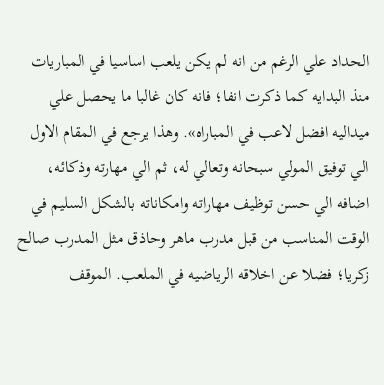الحداد علي الرغم من انه لم يكن يلعب اساسيا في المباريات منذ البدايه كما ذكرت انفا؛ فانه كان غالبا ما يحصل علي ميداليه افضل لاعب في المباراه». وهذا يرجع في المقام الاول الي توفيق المولي سبحانه وتعالي له، ثم الي مهارته وذكائه، اضافه الي حسن توظيف مهاراته وامكاناته بالشكل السليم في الوقت المناسب من قبل مدرب ماهر وحاذق مثل المدرب صالح زكريا؛ فضلا عن اخلاقه الرياضيه في الملعب. الموقف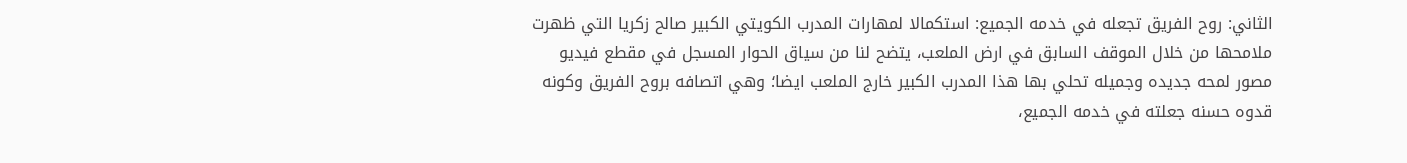الثاني: روح الفريق تجعله في خدمه الجميع: استكمالا لمهارات المدرب الكويتي الكبير صالح زكريا التي ظهرت ملامحها من خلال الموقف السابق في ارض الملعب، يتضح لنا من سياق الحوار المسجل في مقطع فيديو مصور لمحه جديده وجميله تحلي بها هذا المدرب الكبير خارج الملعب ايضا؛ وهي اتصافه بروح الفريق وكونه قدوه حسنه جعلته في خدمه الجميع،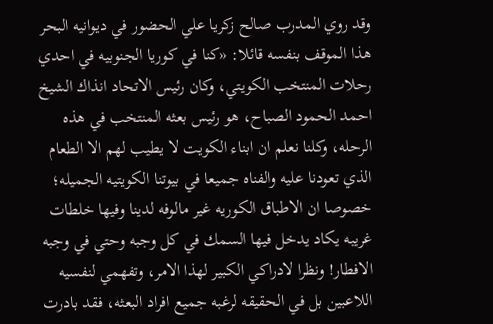وقد روي المدرب صالح زكريا علي الحضور في ديوانيه البحر هذا الموقف بنفسه قائلا: «كنا في كوريا الجنوبيه في احدي رحلات المنتخب الكويتي، وكان رئيس الاتحاد انذاك الشيخ احمد الحمود الصباح، هو رئيس بعثه المنتخب في هذه الرحله، وكلنا نعلم ان ابناء الكويت لا يطيب لهم الا الطعام الذي تعودنا عليه والفناه جميعا في بيوتنا الكويتيه الجميله؛ خصوصا ان الاطباق الكوريه غير مالوفه لدينا وفيها خلطات غريبه يكاد يدخل فيها السمك في كل وجبه وحتي في وجبه الافطار! ونظرا لادراكي الكبير لهذا الامر، وتفهمي لنفسيه اللاعبين بل في الحقيقه لرغبه جميع افراد البعثه، فقد بادرت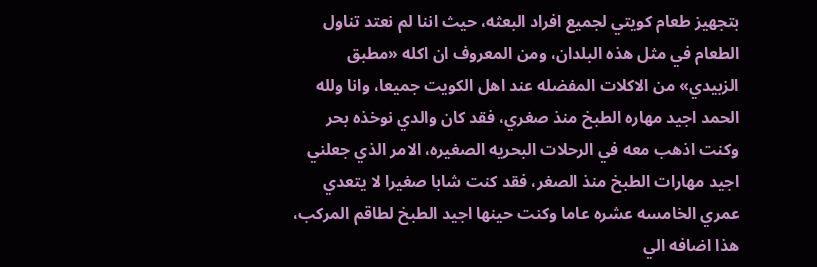بتجهيز طعام كويتي لجميع افراد البعثه، حيث اننا لم نعتد تناول الطعام في مثل هذه البلدان، ومن المعروف ان اكله «مطبق الزبيدي» من الاكلات المفضله عند اهل الكويت جميعا، وانا ولله الحمد اجيد مهاره الطبخ منذ صغري، فقد كان والدي نوخذه بحر وكنت اذهب معه في الرحلات البحريه الصغيره، الامر الذي جعلني اجيد مهارات الطبخ منذ الصغر، فقد كنت شابا صغيرا لا يتعدي عمري الخامسه عشره عاما وكنت حينها اجيد الطبخ لطاقم المركب، هذا اضافه الي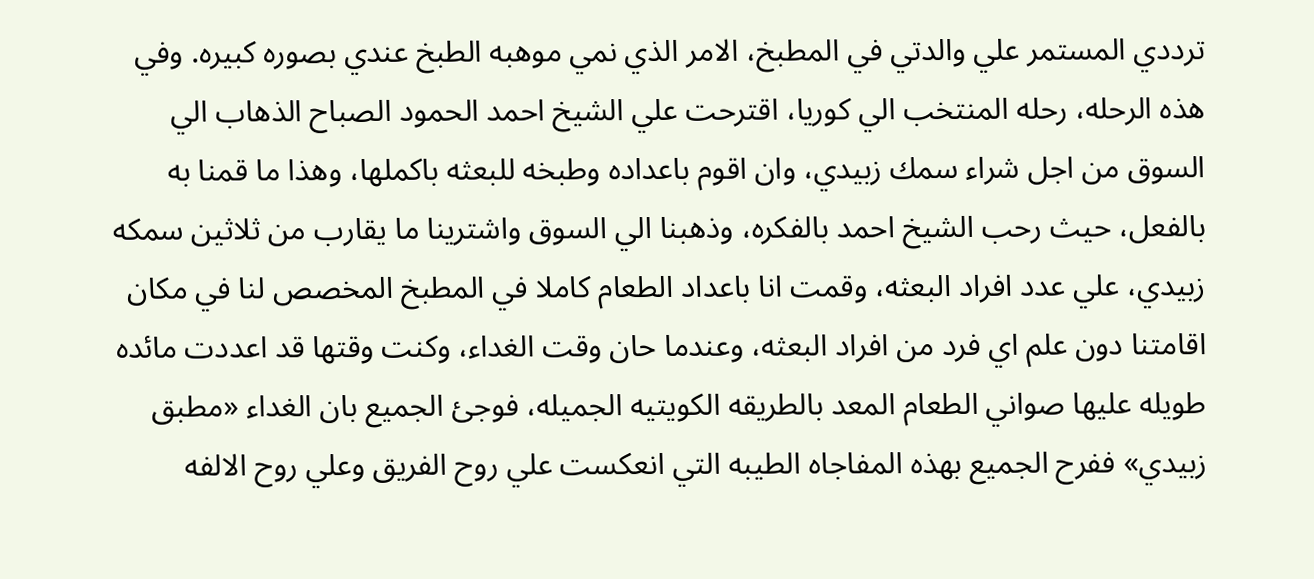ترددي المستمر علي والدتي في المطبخ، الامر الذي نمي موهبه الطبخ عندي بصوره كبيره. وفي هذه الرحله، رحله المنتخب الي كوريا، اقترحت علي الشيخ احمد الحمود الصباح الذهاب الي السوق من اجل شراء سمك زبيدي، وان اقوم باعداده وطبخه للبعثه باكملها، وهذا ما قمنا به بالفعل، حيث رحب الشيخ احمد بالفكره، وذهبنا الي السوق واشترينا ما يقارب من ثلاثين سمكه زبيدي، علي عدد افراد البعثه، وقمت انا باعداد الطعام كاملا في المطبخ المخصص لنا في مكان اقامتنا دون علم اي فرد من افراد البعثه، وعندما حان وقت الغداء، وكنت وقتها قد اعددت مائده طويله عليها صواني الطعام المعد بالطريقه الكويتيه الجميله، فوجئ الجميع بان الغداء «مطبق زبيدي» ففرح الجميع بهذه المفاجاه الطيبه التي انعكست علي روح الفريق وعلي روح الالفه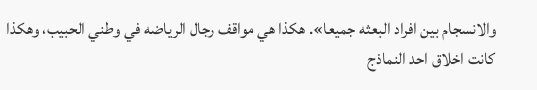والانسجام بين افراد البعثه جميعا». هكذا هي مواقف رجال الرياضه في وطني الحبيب، وهكذا كانت اخلاق احد النماذج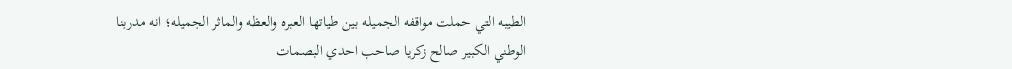الطيبه التي حملت مواقفه الجميله بين طياتها العبره والعظه والماثر الجميله؛ انه مدربنا الوطني الكبير صالح زكريا صاحب احدي البصمات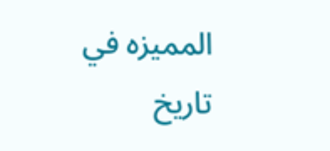المميزه في تاريخ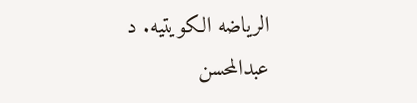الرياضه الكويتيه. د عبدالمحسن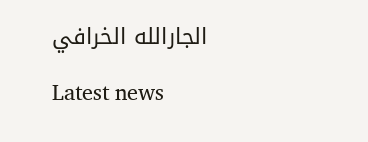الجارالله الخرافي

Latest news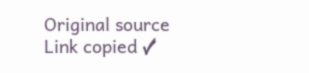Original source
Link copied ✓